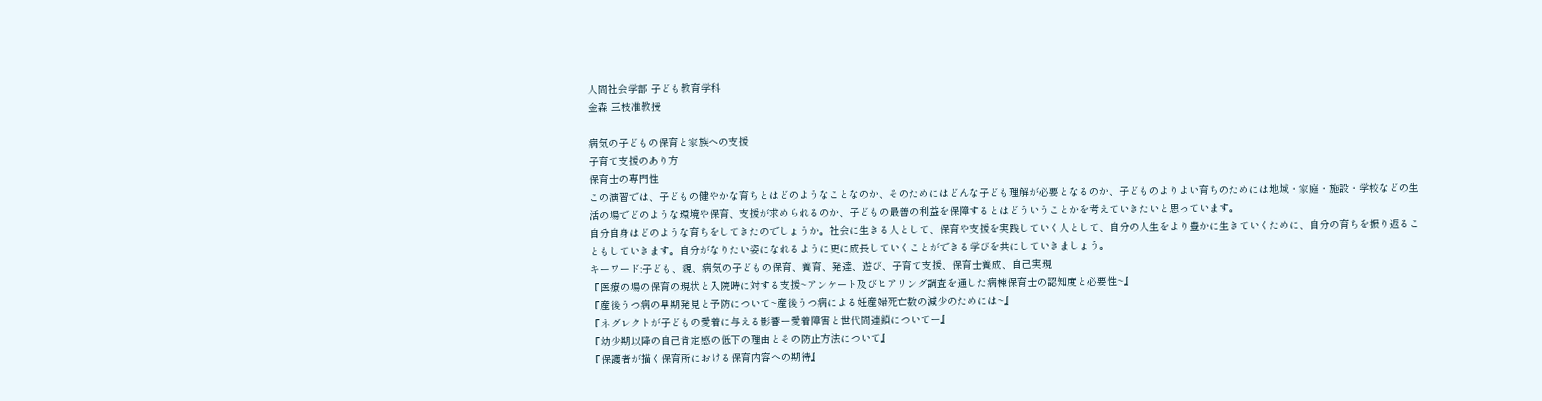人間社会学部 子ども教育学科
金森 三枝准教授

病気の子どもの保育と家族への支援
子育て支援のあり方
保育士の専門性
この演習では、子どもの健やかな育ちとはどのようなことなのか、そのためにはどんな子ども理解が必要となるのか、子どものよりよい育ちのためには地域・家庭・施設・学校などの生活の場でどのような環境や保育、支援が求められるのか、子どもの最善の利益を保障するとはどういうことかを考えていきたいと思っています。
自分自身はどのような育ちをしてきたのでしょうか。社会に生きる人として、保育や支援を実践していく人として、自分の人生をより豊かに生きていくために、自分の育ちを振り返ることもしていきます。自分がなりたい姿になれるように更に成長していくことができる学びを共にしていきましょう。
キーワード:子ども、親、病気の子どもの保育、養育、発達、遊び、子育て支援、保育士養成、自己実現
『医療の場の保育の現状と入院時に対する支援~アンケート及びヒアリング調査を通した病棟保育士の認知度と必要性~』
『産後うつ病の早期発見と予防について~産後うつ病による妊産婦死亡数の減少のためには~』
『ネグレクトが子どもの愛着に与える影響ー愛着障害と世代間連鎖についてー』
『幼少期以降の自己肯定感の低下の理由とその防止方法について』
『保護者が描く保育所における保育内容への期待』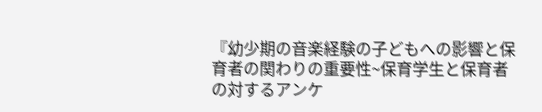『幼少期の音楽経験の子どもへの影響と保育者の関わりの重要性~保育学生と保育者の対するアンケ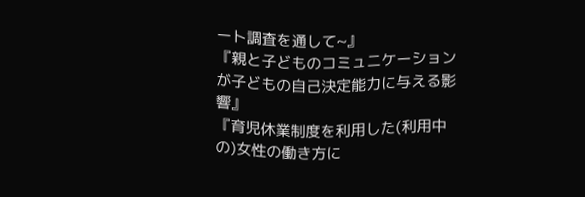ート調査を通して~』
『親と子どものコミュニケーションが子どもの自己決定能力に与える影響』
『育児休業制度を利用した(利用中の)女性の働き方に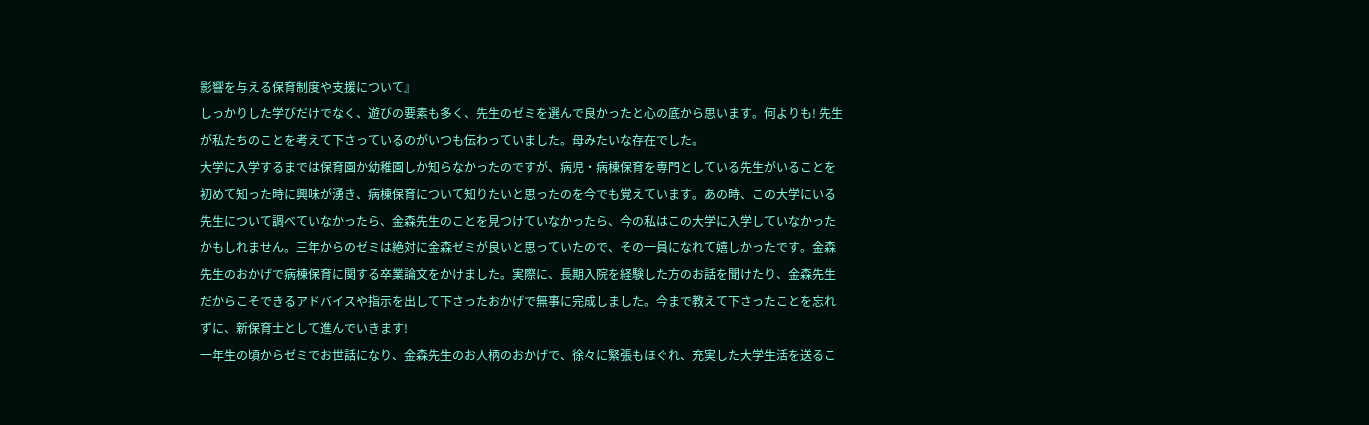影響を与える保育制度や支援について』
しっかりした学びだけでなく、遊びの要素も多く、先生のゼミを選んで良かったと心の底から思います。何よりも! 先生が私たちのことを考えて下さっているのがいつも伝わっていました。母みたいな存在でした。
大学に入学するまでは保育園か幼稚園しか知らなかったのですが、病児・病棟保育を専門としている先生がいることを初めて知った時に興味が湧き、病棟保育について知りたいと思ったのを今でも覚えています。あの時、この大学にいる先生について調べていなかったら、金森先生のことを見つけていなかったら、今の私はこの大学に入学していなかったかもしれません。三年からのゼミは絶対に金森ゼミが良いと思っていたので、その一員になれて嬉しかったです。金森先生のおかげで病棟保育に関する卒業論文をかけました。実際に、長期入院を経験した方のお話を聞けたり、金森先生だからこそできるアドバイスや指示を出して下さったおかげで無事に完成しました。今まで教えて下さったことを忘れずに、新保育士として進んでいきます!
一年生の頃からゼミでお世話になり、金森先生のお人柄のおかげで、徐々に緊張もほぐれ、充実した大学生活を送るこ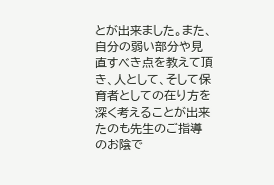とが出来ました。また、自分の弱い部分や見直すべき点を教えて頂き、人として、そして保育者としての在り方を深く考えることが出来たのも先生のご指導のお陰で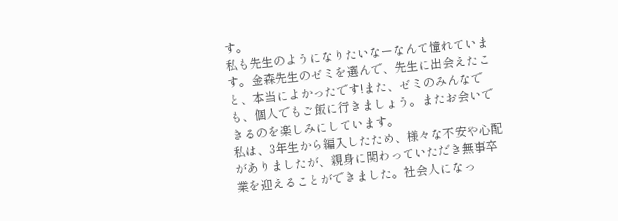す。
私も先生のようになりたいなーなんて憧れています。金森先生のゼミを選んで、先生に出会えたこと、本当によかったです!また、ゼミのみんなでも、個人でもご飯に行きましょう。またお会いできるのを楽しみにしています。
私は、3年生から編入したため、様々な不安や心配がありましたが、親身に関わっていただき無事卒業を迎えることができました。社会人になっ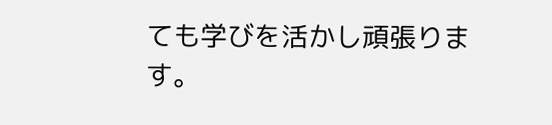ても学びを活かし頑張ります。